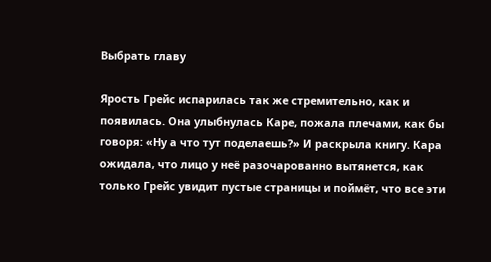Выбрать главу

Ярость Грейс испарилась так же стремительно, как и появилась. Она улыбнулась Каре, пожала плечами, как бы говоря: «Ну а что тут поделаешь?» И раскрыла книгу. Кара ожидала, что лицо у неё разочарованно вытянется, как только Грейс увидит пустые страницы и поймёт, что все эти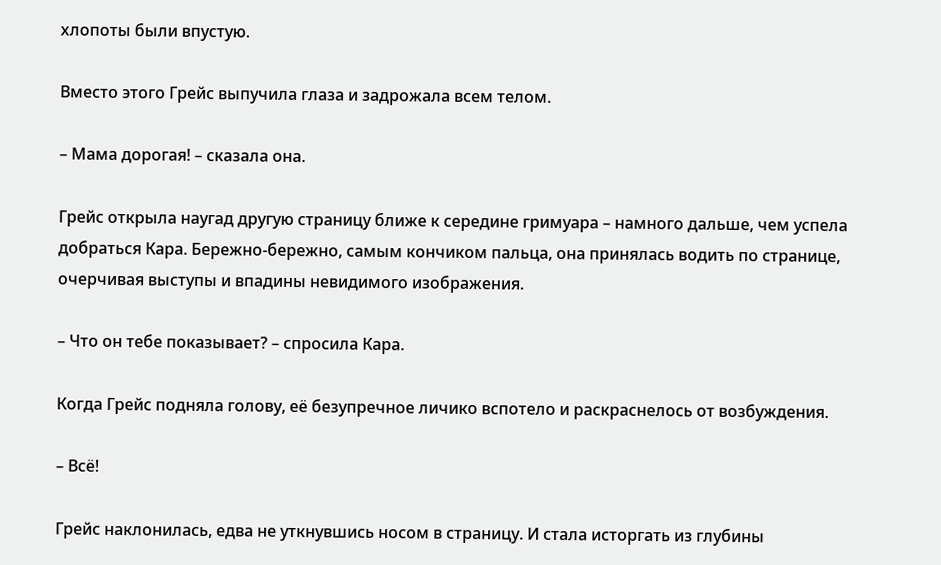хлопоты были впустую.

Вместо этого Грейс выпучила глаза и задрожала всем телом.

– Мама дорогая! – сказала она.

Грейс открыла наугад другую страницу ближе к середине гримуара – намного дальше, чем успела добраться Кара. Бережно-бережно, самым кончиком пальца, она принялась водить по странице, очерчивая выступы и впадины невидимого изображения.

– Что он тебе показывает? – спросила Кара.

Когда Грейс подняла голову, её безупречное личико вспотело и раскраснелось от возбуждения.

– Всё!

Грейс наклонилась, едва не уткнувшись носом в страницу. И стала исторгать из глубины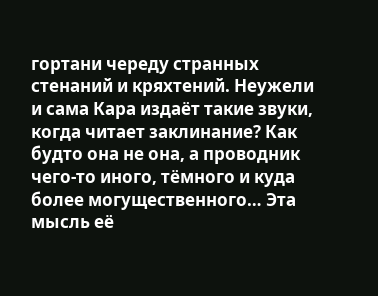гортани череду странных стенаний и кряхтений. Неужели и сама Кара издаёт такие звуки, когда читает заклинание? Как будто она не она, а проводник чего-то иного, тёмного и куда более могущественного… Эта мысль её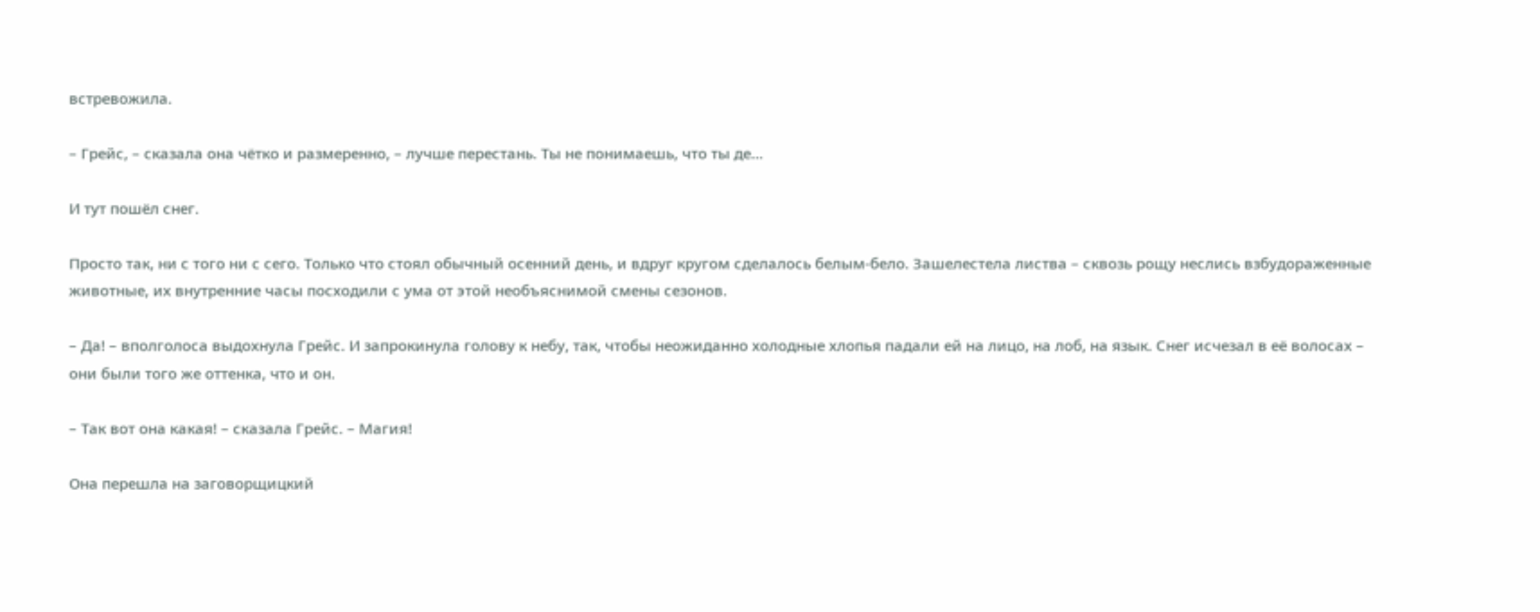встревожила.

– Грейс, – сказала она чётко и размеренно, – лучше перестань. Ты не понимаешь, что ты де…

И тут пошёл снег.

Просто так, ни с того ни с сего. Только что стоял обычный осенний день, и вдруг кругом сделалось белым-бело. Зашелестела листва – сквозь рощу неслись взбудораженные животные, их внутренние часы посходили с ума от этой необъяснимой смены сезонов.

– Да! – вполголоса выдохнула Грейс. И запрокинула голову к небу, так, чтобы неожиданно холодные хлопья падали ей на лицо, на лоб, на язык. Снег исчезал в её волосах – они были того же оттенка, что и он.

– Так вот она какая! – сказала Грейс. – Магия!

Она перешла на заговорщицкий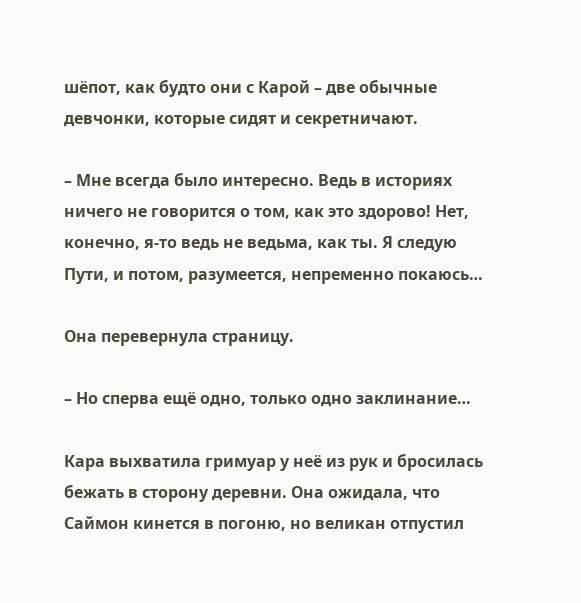шёпот, как будто они с Карой – две обычные девчонки, которые сидят и секретничают.

– Мне всегда было интересно. Ведь в историях ничего не говорится о том, как это здорово! Нет, конечно, я-то ведь не ведьма, как ты. Я следую Пути, и потом, разумеется, непременно покаюсь…

Она перевернула страницу.

– Но сперва ещё одно, только одно заклинание…

Кара выхватила гримуар у неё из рук и бросилась бежать в сторону деревни. Она ожидала, что Саймон кинется в погоню, но великан отпустил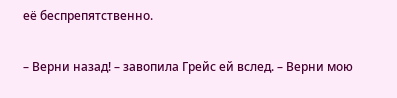её беспрепятственно.

– Верни назад! – завопила Грейс ей вслед. – Верни мою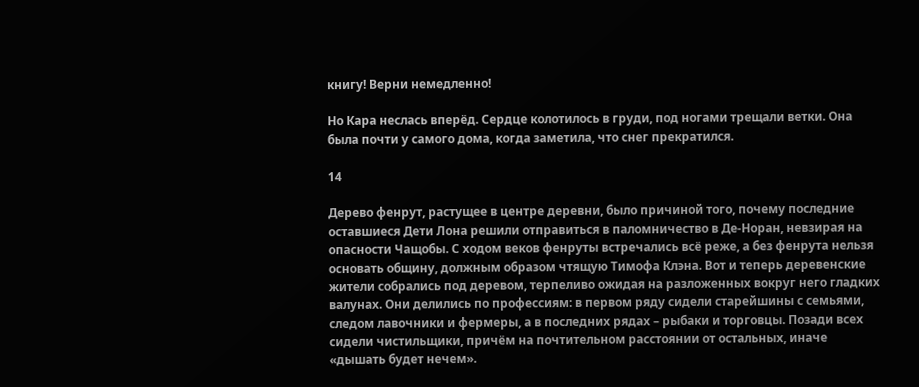книгу! Верни немедленно!

Но Кара неслась вперёд. Сердце колотилось в груди, под ногами трещали ветки. Она была почти у самого дома, когда заметила, что снег прекратился.

14

Дерево фенрут, растущее в центре деревни, было причиной того, почему последние оставшиеся Дети Лона решили отправиться в паломничество в Де-Норан, невзирая на опасности Чащобы. С ходом веков фенруты встречались всё реже, а без фенрута нельзя основать общину, должным образом чтящую Тимофа Клэна. Вот и теперь деревенские жители собрались под деревом, терпеливо ожидая на разложенных вокруг него гладких валунах. Они делились по профессиям: в первом ряду сидели старейшины с семьями, следом лавочники и фермеры, а в последних рядах – рыбаки и торговцы. Позади всех сидели чистильщики, причём на почтительном расстоянии от остальных, иначе «дышать будет нечем».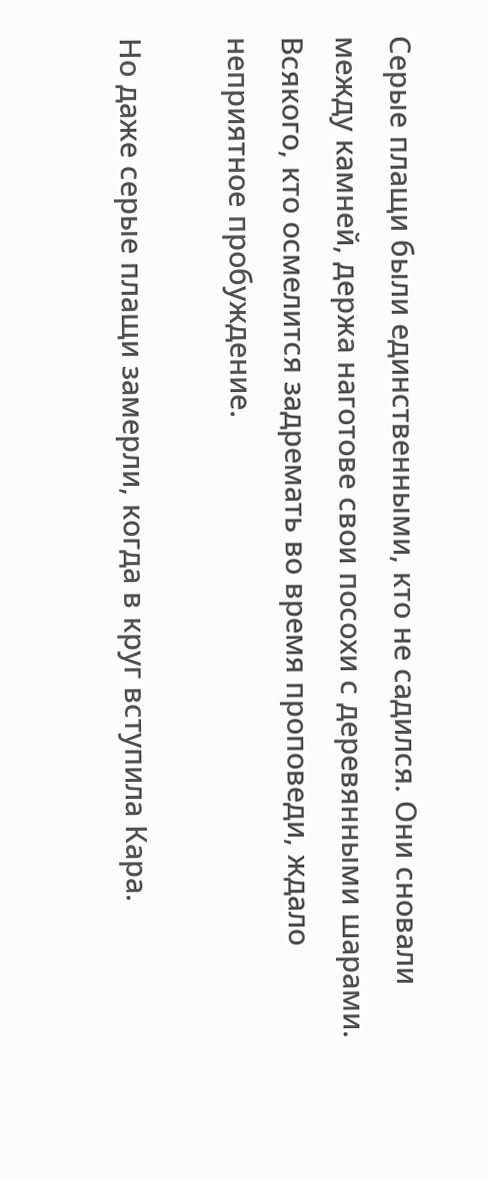Серые плащи были единственными, кто не садился. Они сновали между камней, держа наготове свои посохи с деревянными шарами. Всякого, кто осмелится задремать во время проповеди, ждало неприятное пробуждение.

Но даже серые плащи замерли, когда в круг вступила Кара.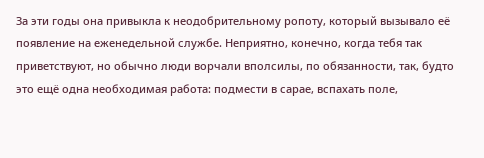За эти годы она привыкла к неодобрительному ропоту, который вызывало её появление на еженедельной службе. Неприятно, конечно, когда тебя так приветствуют, но обычно люди ворчали вполсилы, по обязанности, так, будто это ещё одна необходимая работа: подмести в сарае, вспахать поле,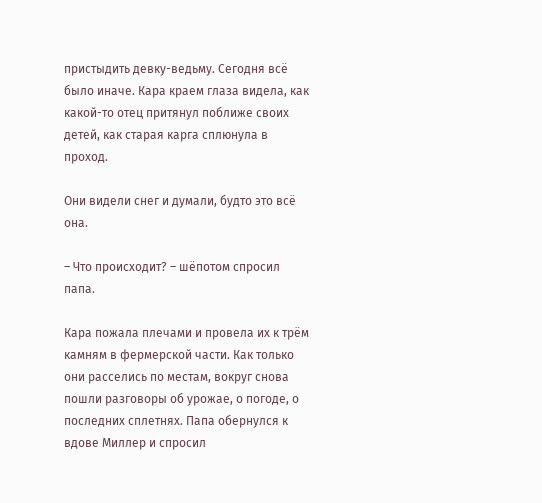пристыдить девку-ведьму. Сегодня всё было иначе. Кара краем глаза видела, как какой-то отец притянул поближе своих детей, как старая карга сплюнула в проход.

Они видели снег и думали, будто это всё она.

– Что происходит? – шёпотом спросил папа.

Кара пожала плечами и провела их к трём камням в фермерской части. Как только они расселись по местам, вокруг снова пошли разговоры об урожае, о погоде, о последних сплетнях. Папа обернулся к вдове Миллер и спросил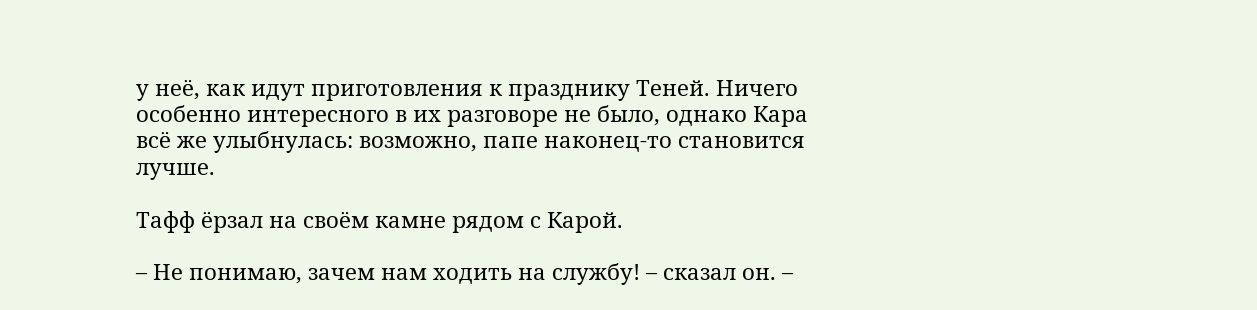у неё, как идут приготовления к празднику Теней. Ничего особенно интересного в их разговоре не было, однако Кара всё же улыбнулась: возможно, папе наконец-то становится лучше.

Тафф ёрзал на своём камне рядом с Карой.

– Не понимаю, зачем нам ходить на службу! – сказал он. –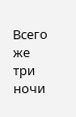Всего же три ночи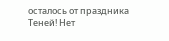осталось от праздника Теней! Нет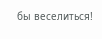бы веселиться!